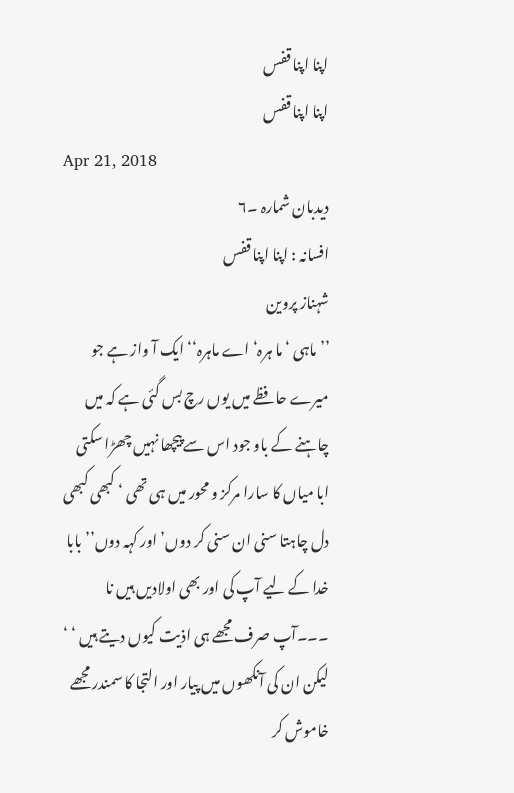اپنا اپنا قفس
اپنا اپنا قفس
Apr 21, 2018
دیدبان شمارہ ۔۶
افسانہ : اپنا اپنا قفس
شہناز پروین
’’ ماہی ‘ما ہرہ‘ اے ماہرہ‘‘ ایک آ واز ہے جو میرے حافظے میں یوں رچ بس گئی ہے کہ میں چاہنے کے باو جود اس سے پیچھا نہیں چھڑا سکتی
ابا میاں کا سارا مرکز و محور میں ہی تھی ‘ کبھی کبھی دل چاہتا سنی ان سنی کر دوں’اور کہہ دوں’’ بابا خدا کے لیے آپ کی اور بھی اولادیں ہیں نا ۔۔۔آپ صرف مجھے ہی اذیت کیوں دیتے ہیں ‘ ‘ لیکن ان کی آنکھوں میں پیار اور التجا کا سمندر مجھے خاموش کر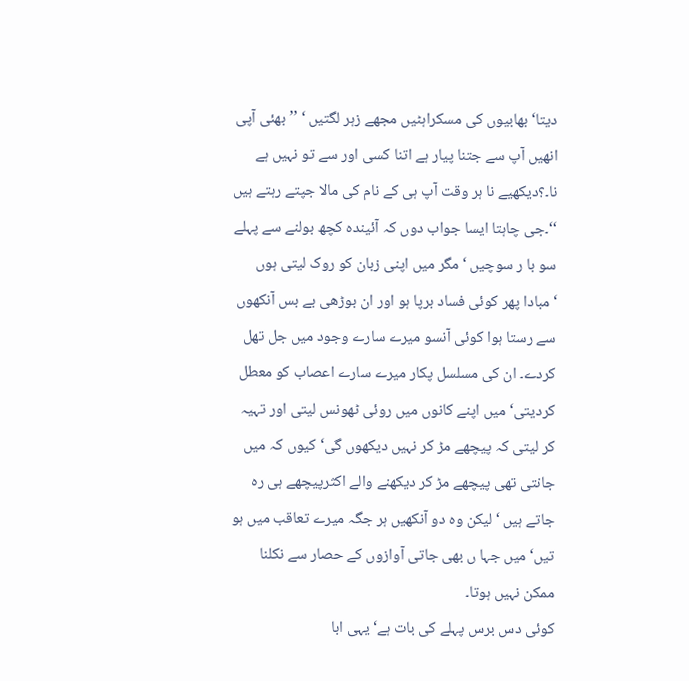دیتا‘ بھابیوں کی مسکراہٹیں مجھے زہر لگتیں ‘ ’’بھئی آپی انھیں آپ سے جتنا پیار ہے اتنا کسی اور سے تو نہیں ہے نا۔؟دیکھیے نا ہر وقت آپ ہی کے نام کی مالا جپتے رہتے ہیں ‘‘۔جی چاہتا ایسا جواب دوں کہ آئیندہ کچھ بولنے سے پہلے سو با ر سوچیں ‘مگر میں اپنی زبان کو روک لیتی ہوں ‘مبادا پھر کوئی فساد برپا ہو اور ان بوڑھی بے بس آنکھوں سے رستا ہوا کوئی آنسو میرے سارے وجود میں جل تھل کردے۔ ان کی مسلسل پکار میرے سارے اعصاب کو معطل کردیتی‘ میں اپنے کانوں میں روئی ٹھونس لیتی اور تہیہ کر لیتی کہ پیچھے مڑ کر نہیں دیکھوں گی‘کیوں کہ میں جانتی تھی پیچھے مڑ کر دیکھنے والے اکثرپیچھے ہی رہ جاتے ہیں ‘لیکن وہ دو آنکھیں ہر جگہ میرے تعاقب میں ہو تیں‘ میں جہا ں بھی جاتی آوازوں کے حصار سے نکلنا ممکن نہیں ہوتا۔
کوئی دس برس پہلے کی بات ہے‘ یہی ابا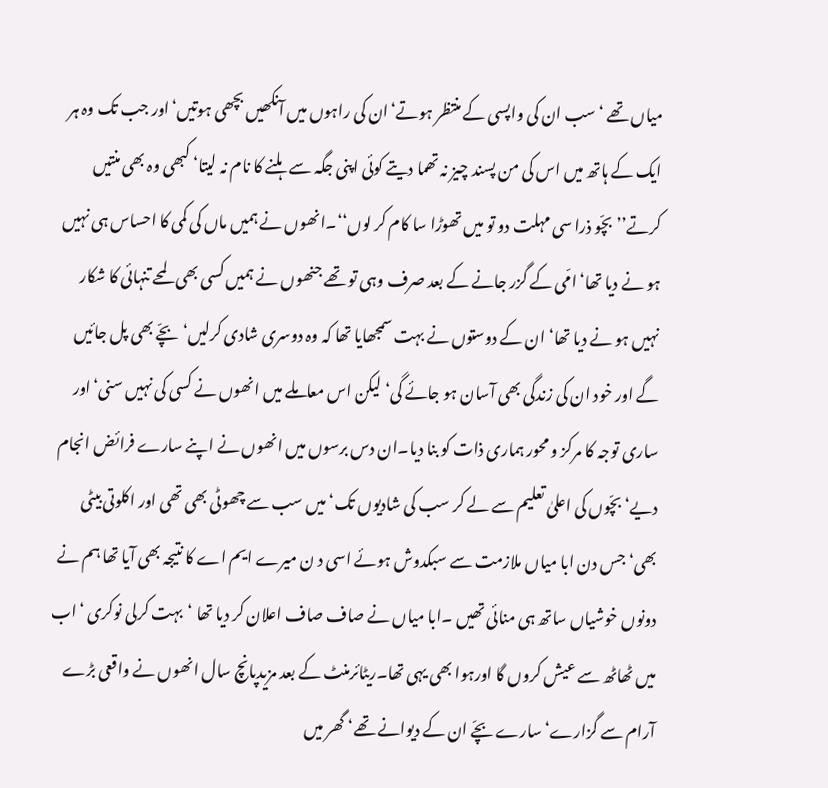میاں تھے ‘سب ان کی واپسی کے منتظر ہوتے‘ان کی راہوں میں آنکھیں بچھی ہوتیں‘اور جب تک وہ ہر ایک کے ہاتھ میں اس کی من پسند چیز نہ تھما دیتے کوئی اپنی جگہ سے ہلنے کا نام نہ لیتا‘ کبھی وہ بھی منتیں کرتے’’بچّو ذرا سی مہلت دو تو میں تھوڑا سا کام کر لوں‘‘۔انھوں نے ہمیں ماں کی کمی کا احساس ہی نہیں ہو نے دیا تھا‘ امّی کے گزر جانے کے بعد صرف وہی تو تھے جنھوں نے ہمیں کسی بھی لمحے تنہائی کا شکار نہیں ہو نے دیا تھا‘ ان کے دوستوں نے بہت سمجھایا تھا کہ وہ دوسری شادی کرلیں‘بچّے بھی پل جائیں گے اور خود ان کی زندگی بھی آسان ہو جائے گی‘لیکن اس معاملے میں انھوں نے کسی کی نہیں سنی‘اور ساری توجہ کا مرکز و محور ہماری ذات کو بنا دیا۔ان دس برسوں میں انھوں نے اپنے سارے فرائض انجام دیے‘ بچّوں کی اعلیٰ تعلیم سے لے کر سب کی شادیوں تک‘ میں سب سے چھوٹی بھی تھی اور اکلوتی بیٹی بھی‘جس دن ابا میاں ملازمت سے سبکدوش ہوئے اسی د ن میرے ایم اے کا نتیجہ بھی آیا تھا ہم نے دونوں خوشیاں ساتھ ہی منائی تھیں ۔ابا میاں نے صاف صاف اعلان کر دیا تھا ‘بہت کرلی نوکری ‘اب میں ٹھاٹھ سے عیش کروں گا اورہوا بھی یہی تھا۔ریٹائرمنٹ کے بعد مزیدپانچ سال انھوں نے واقعی بڑے آرام سے گزارے‘ سارے بچّے ان کے دیوانے تھے‘ گھر میں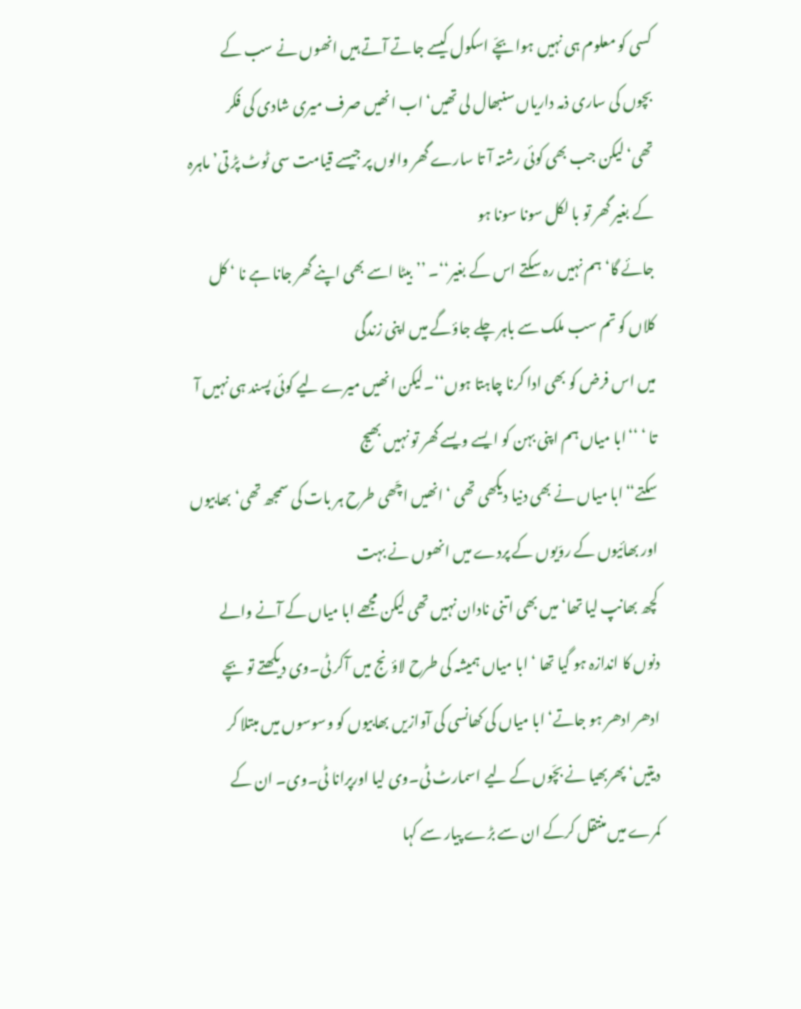کسی کو معلوم ہی نہیں ہوا بچّے اسکول کیسے جاتے آتے ہیں انھوں نے سب کے بچوں کی ساری ذمہ داریاں سنبھال لی تھیں‘ اب انھیں صرف میری شادی کی فکر تھی‘لیکن جب بھی کوئی رشتہ آ تا سارے گھر والوں پر جیسے قیامت سی ٹوٹ پڑ تی’ماہرہ کے بغیر گھر تو با لکل سونا سونا ہو
جائے گا‘ ہم نہیں رہ سکتے اس کے بغیر‘‘۔ ’’بیٹا اسے بھی اپنے گھر جانا ہے نا ‘ کل کلاں کو تم سب ملک سے باہر چلے جاؤگے میں اپنی زندگی
میں اس فرض کو بھی ادا کرنا چاہتا ہوں‘‘۔لیکن انھیں میرے لیے کوئی پسند ہی نہیں آ تا ‘ ‘‘ابا میاں ہم اپنی بہن کو ا یسے ویسے گھر تو نہیں بھیج
سکتے‘‘ابا میاں نے بھی دنیا دیکھی تھی ‘ انھیں اچّھی طرح ہر بات کی سمجھ تھی‘بھابیوں اور بھائیوں کے روّیوں کے پردے میں انھوں نے بہت
کچھ بھانپ لیا تھا‘میں بھی اتنی نادان نہیں تھی لیکن مجھے ابا میاں کے آنے والے دنوں کا اندازہ ہو گیا تھا ‘ ابا میاں ہمیشہ کی طرح لاؤنج میں آکر ٹی۔وی دیکھتے تو بچے ادھر ادھر ہو جاتے‘ ابا میاں کی کھانسی کی آوازیں بھابیوں کو وسوسوں میں مبتلا کر دیتیں‘ پھربھیا نے بچّوں کے لیے اسمارٹ ٹی۔وی لیا اورپرانا ٹی۔وی۔ ان کے کمرے میں منتقل کرکے ان سے بڑے پیار سے کہا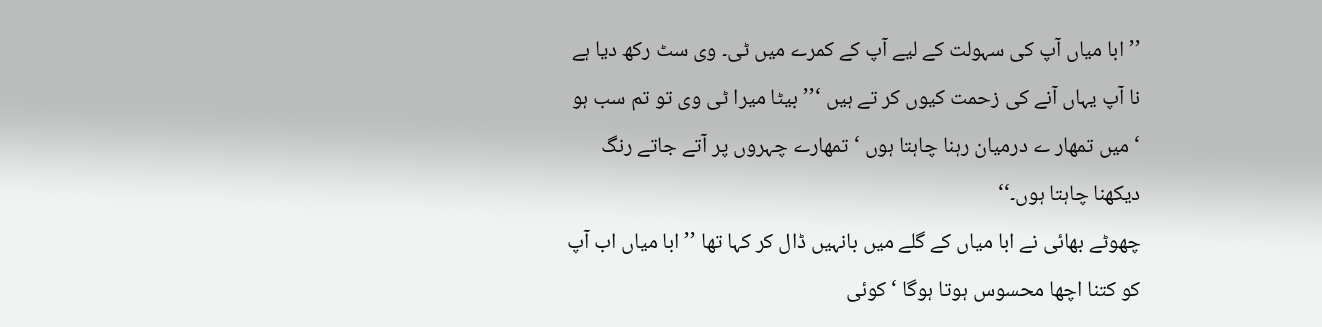’’ ابا میاں آپ کی سہولت کے لیے آپ کے کمرے میں ٹی۔ وی سٹ رکھ دیا ہے نا آپ یہاں آنے کی زحمت کیوں کر تے ہیں ‘’’بیٹا میرا ٹی وی تو تم سب ہو ‘ میں تمھار ے درمیان رہنا چاہتا ہوں ‘تمھارے چہروں پر آتے جاتے رنگ دیکھنا چاہتا ہوں۔‘‘
چھوٹے بھائی نے ابا میاں کے گلے میں بانہیں ڈال کر کہا تھا ’’ ابا میاں اب آپ کو کتنا اچھا محسوس ہوتا ہوگا ‘ کوئی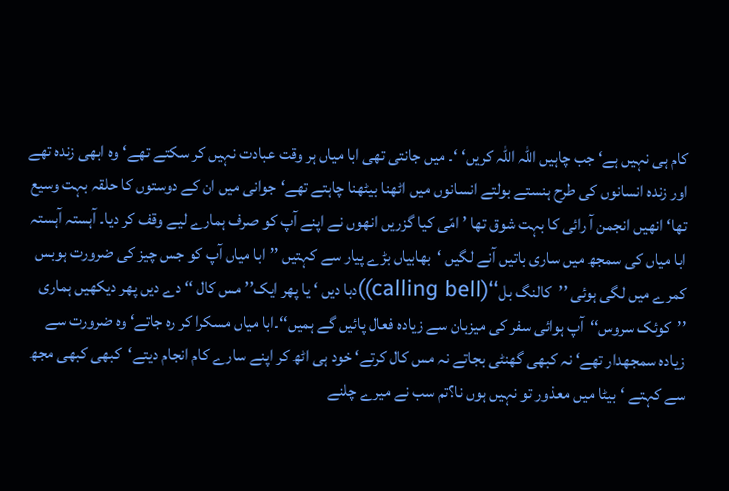کام ہی نہیں ہے‘ جب چاہیں اللہ اللہ کریں‘ ‘۔ میں جانتی تھی ابا میاں ہر وقت عبادت نہیں کر سکتے تھے‘وہ ابھی زندہ تھے اور زندہ انسانوں کی طرح ہنستے بولتے انسانوں میں اٹھنا بیٹھنا چاہتے تھے‘جوانی میں ان کے دوستوں کا حلقہ بہت وسیع تھا‘ انھیں انجمن آ رائی کا بہت شوق تھا ’ امّی کیا گزریں انھوں نے اپنے آپ کو صرف ہمارے لیے وقف کر دیا۔ آہستہ آہستہ ابا میاں کی سمجھ میں ساری باتیں آنے لگیں ‘بھابیاں بڑے پیار سے کہتیں ’’ابا میاں آپ کو جس چیز کی ضرورت ہوبس کمرے میں لگی ہوئی ’’کالنگ بل‘‘(calling bell))دبا دیں ‘ یا پھر ایک’’ مس کال ‘‘ دے دیں پھر دیکھیں ہماری ’’کوئک سروس‘‘آپ ہوائی سفر کی میزبان سے زیادہ فعال پائیں گے ہمیں‘‘۔ابا میاں مسکرا کر رہ جاتے‘ وہ ضرورت سے زیادہ سمجھدار تھے‘ نہ کبھی گھنٹی بجاتے نہ مس کال کرتے‘ خود ہی اٹھ کر اپنے سارے کام انجام دیتے‘کبھی کبھی مجھ سے کہتے ‘بیٹا میں معذور تو نہیں ہوں نا؟تم سب نے میرے چلنے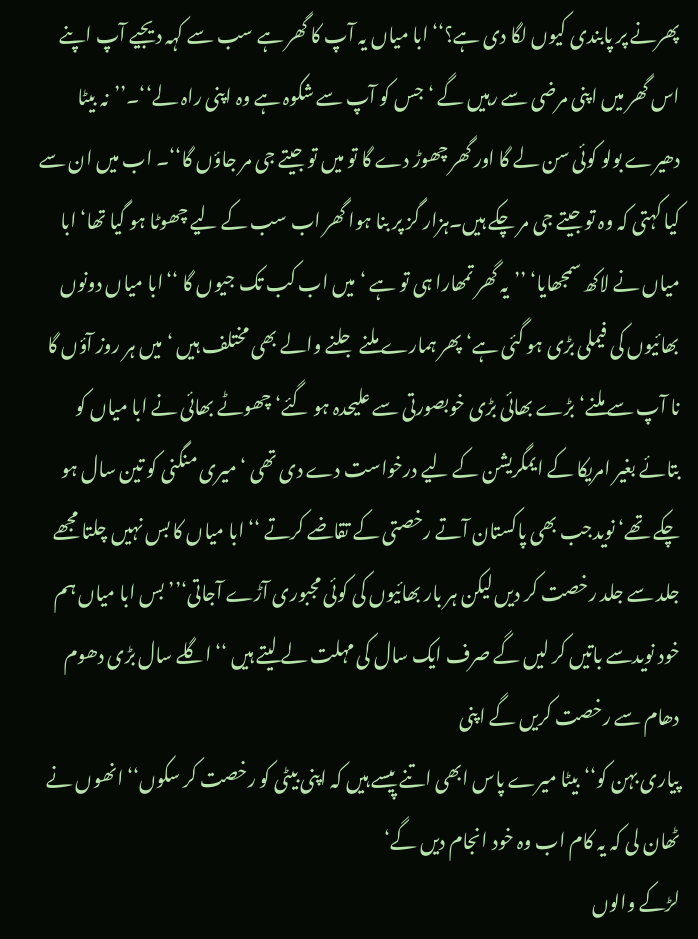پھرنے پر پابندی کیوں لگا دی ہے؟‘‘ابا میاں یہ آپ کا گھر ہے سب سے کہہ دیجیے آپ اپنے اس گھر میں اپنی مرضی سے رہیں گے ‘ جس کو آپ سے شکوہ ہے وہ اپنی راہ لے‘‘۔’’نہ بیٹا دھیرے بولو کوئی سن لے گا اور گھر چھوڑ دے گا تو میں تو جیتے جی مر جاؤں گا‘‘۔ اب میں ان سے کیا کہتی کہ وہ تو جیتے جی مر چکے ہیں۔ہزار گز پر بنا ہوا گھر اب سب کے لیے چھوٹا ہو گیا تھا‘ ابا میاں نے لاکھ سمجھایا‘ ’’یہ گھر تمھارا ہی تو ہے ‘میں اب کب تک جیوں گا ‘‘ابا میاں دونوں بھائیوں کی فیملی بڑی ہو گئی ہے‘ پھر ہمارے ملنے جلنے والے بھی مختلف ہیں ‘میں ہر روز آؤں گا نا آپ سے ملنے‘ بڑے بھائی بڑی خوبصورتی سے علیحدہ ہو گئے‘ چھوٹے بھائی نے ابا میاں کو بتائے بغیر امریکا کے ایمگریشن کے لیے درخواست دے دی تھی ‘ میری منگنی کو تین سال ہو چکے تھے‘ نویدجب بھی پاکستان آتے رخصتی کے تقاضے کرتے ‘‘ ابا میاں کا بس نہیں چلتا مجھے جلد سے جلد رخصت کر دیں لیکن ہر بار بھائیوں کی کوئی مجبوری آڑے آجاتی‘’’ بس ابا میاں ہم خود نویدسے باتیں کر لیں گے صرف ایک سال کی مہلت لے لیتے ہیں ‘‘اگلے سال بڑی دھوم دھام سے رخصت کریں گے اپنی
پیاری بہن کو‘‘بیٹا میرے پاس ابھی اتنے پیسے ہیں کہ اپنی بیٹی کو رخصت کر سکوں‘‘انھوں نے ٹھان لی کہ یہ کام اب وہ خود انجام دیں گے‘
لڑکے والوں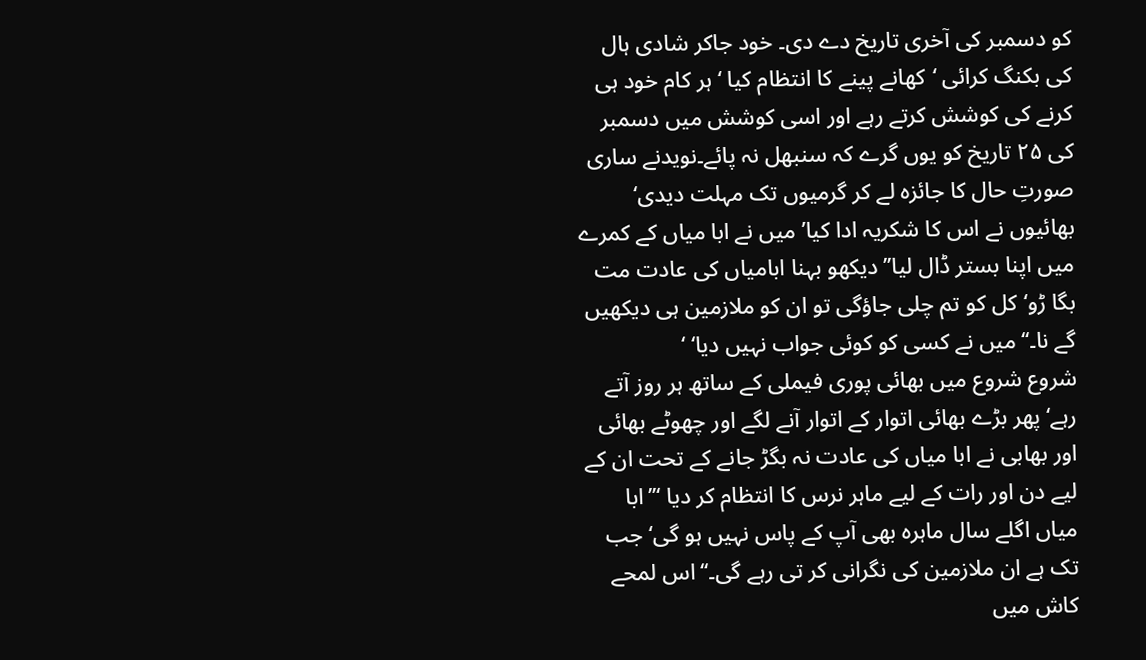کو دسمبر کی آخری تاریخ دے دی۔ خود جاکر شادی ہال کی بکنگ کرائی ‘کھانے پینے کا انتظام کیا ‘ ہر کام خود ہی کرنے کی کوشش کرتے رہے اور اسی کوشش میں دسمبر کی ۲۵ تاریخ کو یوں گرے کہ سنبھل نہ پائے۔نویدنے ساری صورتِ حال کا جائزہ لے کر گرمیوں تک مہلت دیدی‘ بھائیوں نے اس کا شکریہ ادا کیا’ میں نے ابا میاں کے کمرے میں اپنا بستر ڈال لیا’’دیکھو بہنا ابامیاں کی عادت مت بگا ڑو‘کل کو تم چلی جاؤگی تو ان کو ملازمین ہی دیکھیں گے نا۔‘‘میں نے کسی کو کوئی جواب نہیں دیا‘ ‘
شروع شروع میں بھائی پوری فیملی کے ساتھ ہر روز آتے رہے‘ پھر بڑے بھائی اتوار کے اتوار آنے لگے اور چھوٹے بھائی اور بھابی نے ابا میاں کی عادت نہ بگڑ جانے کے تحت ان کے لیے دن اور رات کے لیے ماہر نرس کا انتظام کر دیا ‘’’ابا میاں اگلے سال ماہرہ بھی آپ کے پاس نہیں ہو گی‘ جب تک ہے ان ملازمین کی نگرانی کر تی رہے گی۔‘‘اس لمحے کاش میں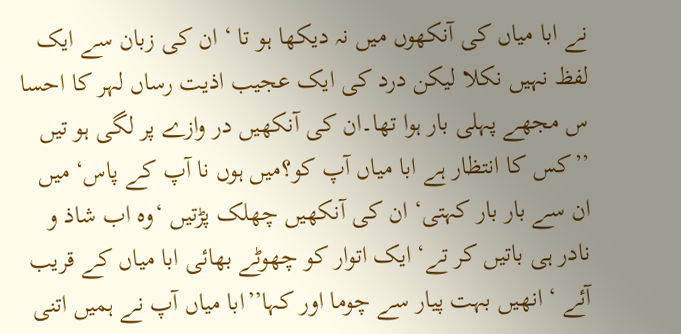نے ابا میاں کی آنکھوں میں نہ دیکھا ہو تا ‘ ان کی زبان سے ایک لفظ نہیں نکلا لیکن درد کی ایک عجیب اذیت رساں لہر کا احسا س مجھے پہلی بار ہوا تھا۔ان کی آنکھیں در وازے پر لگی ہو تیں ’’کس کا انتظار ہے ابا میاں آپ کو؟میں ہوں نا آپ کے پاس‘ میں ان سے بار بار کہتی‘ ان کی آنکھیں چھلک پڑتیں ‘وہ اب شاذ و نادر ہی باتیں کر تے‘ ایک اتوار کو چھوٹے بھائی ابا میاں کے قریب آئے ‘ انھیں بہت پیار سے چوما اور کہا’’ابا میاں آپ نے ہمیں اتنی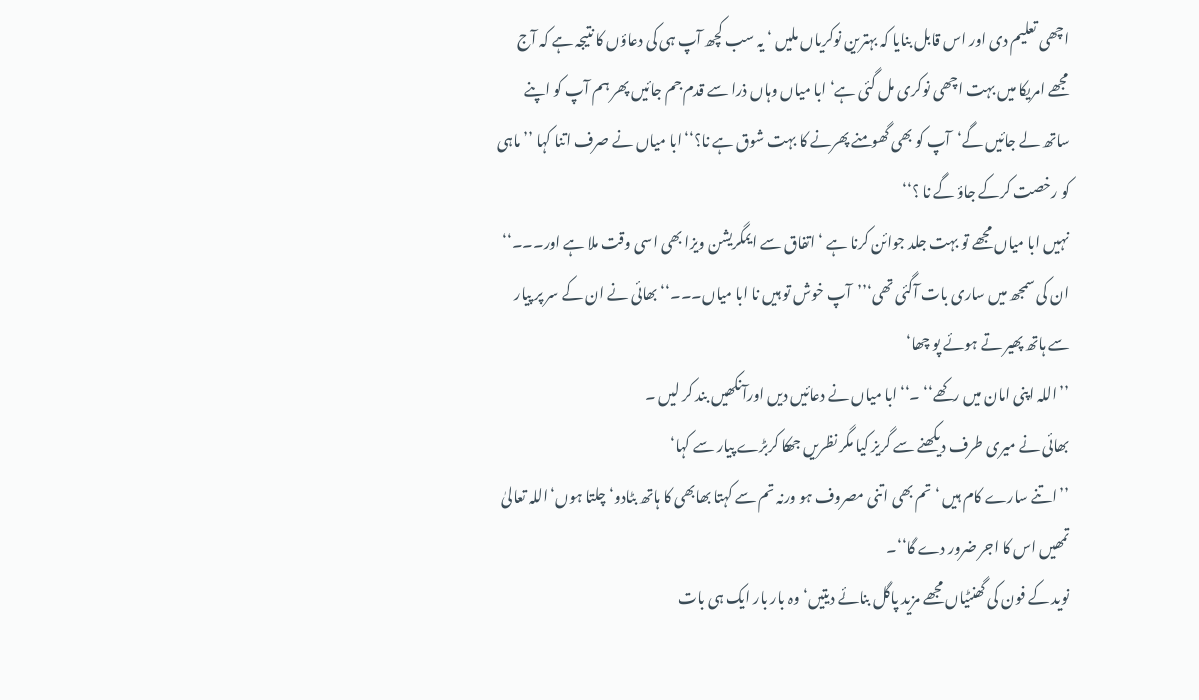اچھی تعلیم دی اور اس قابل بنایا کہ بہترین نوکریاں ملیں ‘ یہ سب کچھ آپ ہی کی دعاؤں کا نتیجہ ہے کہ آج مجھے امریکا میں بہت اچھی نوکری مل گئی ہے‘ ابا میاں وہاں ذرا سے قدم جم جائیں پھر ہم آپ کو اپنے ساتھ لے جائیں گے‘آپ کو بھی گھومنے پھرنے کا بہت شوق ہے نا؟‘‘ابا میاں نے صرف اتنا کہا ’’ماہی کو رخصت کرکے جاؤ گے نا ؟‘‘
نہیں ابا میاں مجھے تو بہت جلد جوائن کرنا ہے ‘ اتفاق سے ایمگریشن ویزا بھی اسی وقت ملا ہے اور۔۔۔‘‘ ان کی سمجھ میں ساری بات آگئی تھی‘’’آپ خوش تو ہیں نا ابا میاں۔۔۔‘‘بھائی نے ان کے سر پر پیار سے ہاتھ پھیر تے ہوئے پو چھا‘
’’اللہ اپنی امان میں رکھے‘‘ ۔‘‘ابا میاں نے دعائیں دیں اورآنکھیں بند کر لیں ۔
بھائی نے میری طرف دیکھنے سے گریز کیا مگر نظریں جھکا کربڑے پیار سے کہا‘
’’اتنے سارے کام ہیں ‘ تم بھی اتنی مصروف ہو ورنہ تم سے کہتا بھابھی کا ہاتھ بٹادو‘ چلتا ہوں‘اللہ تعالیٰ تمھیں اس کا اجر ضرور دے گا‘‘۔
نوید کے فون کی گھنٹیاں مجھے مزید پاگل بنائے دیتیں‘وہ بار بار ایک ہی بات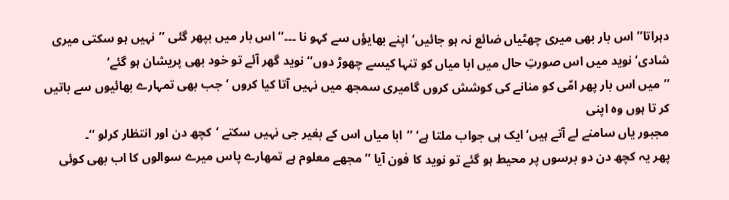دہراتا’’ اس بار بھی میری چھٹیاں ضائع نہ ہو جائیں‘اپنے بھایؤں سے کہو نا ۔۔۔‘‘ اس بار میں بپھر گئی ’’نہیں ہو سکتی میری شادی‘ نوید میں اس صورتِ حال میں ابا میاں کو تنہا کیسے چھوڑ دوں‘‘نوید گھر آئے تو خود بھی پریشان ہو گئے‘
’’میں اس بار پھر امّی کو منانے کی کوشش کروں گامیری سمجھ میں نہیں آتا کیا کروں ‘جب بھی تمہارے بھائیوں سے باتیں کر تا ہوں وہ اپنی
مجبور یاں سامنے لے آتے ہیں‘ایک ہی جواب ملتا ہے‘ ’’ابا میاں اس کے بغیر جی نہیں سکتے ‘کچھ دن اور انتظار کرلو ‘‘۔
پھر یہ کچھ دن دو برسوں پر محیط ہو گئے تو نوید کا فون آیا ’’مجھے معلوم ہے تمھارے پاس میرے سوالوں کا اب بھی کوئی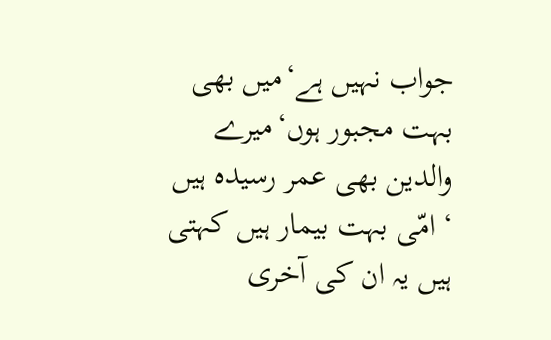جواب نہیں ہے‘میں بھی بہت مجبور ہوں‘میرے والدین بھی عمر رسیدہ ہیں ‘ امّی بہت بیمار ہیں کہتی ہیں یہ ان کی آخری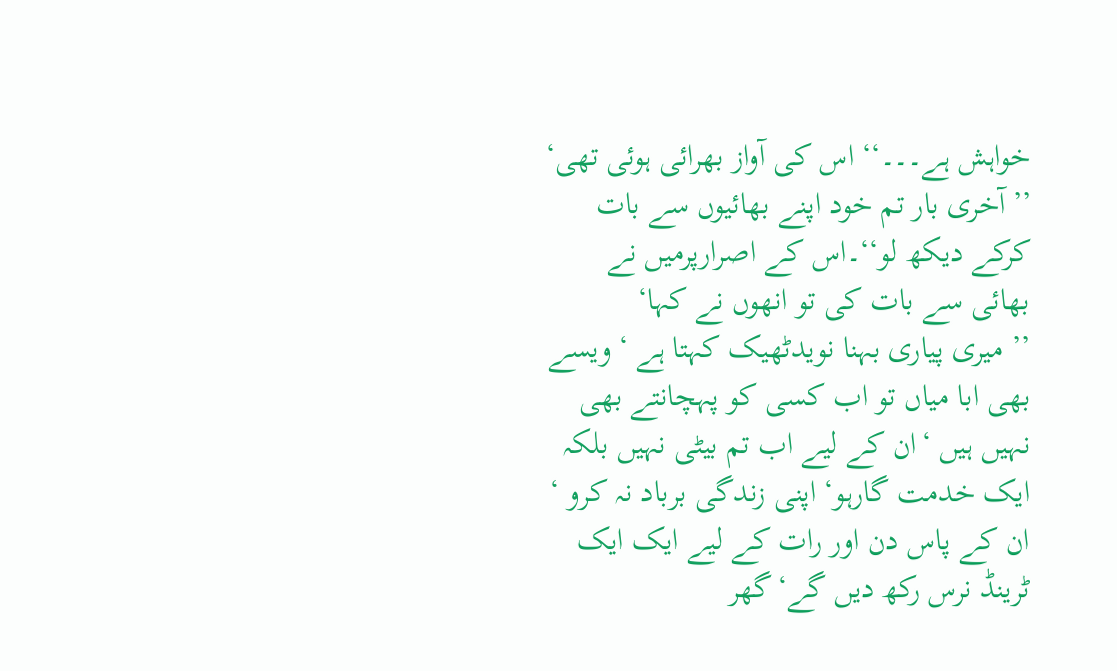خواہش ہے۔۔۔‘‘ اس کی آواز بھرائی ہوئی تھی‘
’’آخری بار تم خود اپنے بھائیوں سے بات کرکے دیکھ لو‘‘۔اس کے اصرارپرمیں نے بھائی سے بات کی تو انھوں نے کہا‘
’’ میری پیاری بہنا نویدٹھیک کہتا ہے ‘ ویسے بھی ابا میاں تو اب کسی کو پہچانتے بھی نہیں ہیں ‘ان کے لیے اب تم بیٹی نہیں بلکہ ایک خدمت گارہو‘ اپنی زندگی برباد نہ کرو ‘ ان کے پاس دن اور رات کے لیے ایک ایک ٹرینڈ نرس رکھ دیں گے‘گھر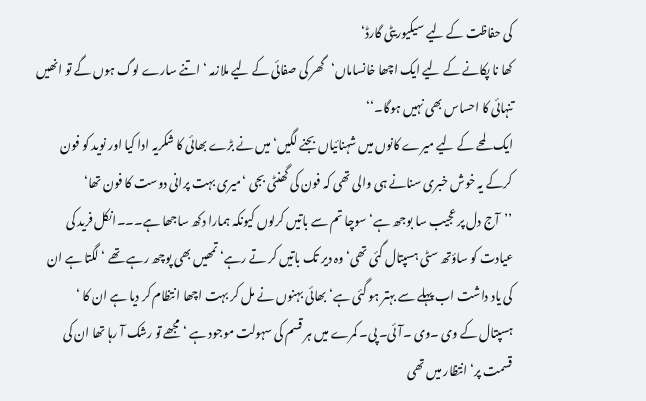کی حفاظت کے لیے سیکیوریٹی گارڈ‘
کھا نا پکانے کے لیے ایک اچھا خانساماں‘گھر کی صفائی کے لیے ملازمہ ‘ اتنے سارے لوگ ہوں گے تو انھیں تنہائی کا احساس بھی نہیں ہوگا۔‘‘
ایک لمحے کے لیے میرے کانوں میں شہنائیاں بجنے لگیں‘ میں نے بڑے بھائی کا شکریہ ادا کیا اور نوید کو فون کرکے یہ خوش خبری سنانے ہی والی تھی کہ فون کی گھنٹی بجی ‘میری بہت پرانی دوست کا فون تھا‘
’’آج دل پر عجیب سا بوجھ ہے‘سوچا تم سے باتیں کرلوں کیونکہ ہمارا دکھ ساجھا ہے۔۔۔انکل فرید کی عیادت کو ساؤتھ سٹی ہسپتال گئی تھی‘وہ دیر تک باتیں کر تے رہے‘ تمھیں بھی پوچھ رہے تھے ‘ لگتا ہے ان کی یاد داشت اب پہلے سے بہتر ہو گئی ہے‘ بھائی بہنوں نے مل کر بہت اچھا انتظام کر دیا ہے ان کا ‘ ہسپتال کے وی ۔وی ۔آئی۔ پی۔ کمرے میں ہر قسم کی سہولت موجود ہے ‘ مجھے تو رشک آ رہا تھا ان کی قسمت پر‘ انتظار میں تھی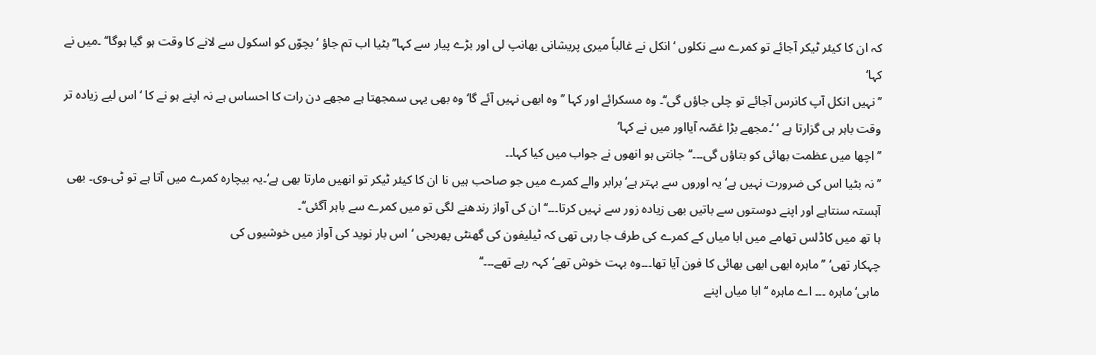کہ ان کا کیئر ٹیکر آجائے تو کمرے سے نکلوں ‘انکل نے غالباً میری پریشانی بھانپ لی اور بڑے پیار سے کہا’’بٹیا اب تم جاؤ ‘ بچوّں کو اسکول سے لانے کا وقت ہو گیا ہوگا‘‘ ۔میں نے کہا‘
’’نہیں انکل آپ کانرس آجائے تو چلی جاؤں گی‘‘۔ وہ مسکرائے اور کہا ’’وہ ابھی نہیں آئے گا‘ وہ بھی یہی سمجھتا ہے مجھے دن رات کا احساس ہے نہ اپنے ہو نے کا ‘ اس لیے زیادہ تر وقت باہر ہی گزارتا ہے ‘ ‘۔مجھے بڑا غصّہ آیااور میں نے کہا‘
’’ اچھا میں عظمت بھائی کو بتاؤں گی۔۔۔‘‘جانتی ہو انھوں نے جواب میں کیا کہا۔۔
’’نہ بٹیا اس کی ضرورت نہیں ہے‘ یہ اوروں سے بہتر ہے‘ برابر والے کمرے میں جو صاحب ہیں نا ان کا کیئر ٹیکر تو انھیں مارتا بھی ہے‘۔یہ بیچارہ کمرے میں آتا ہے تو ٹی۔وی۔ بھی آہستہ سنتاہے اور اپنے دوستوں سے باتیں بھی زیادہ زور سے نہیں کرتا۔۔۔‘‘ ان کی آواز رندھنے لگی تو میں کمرے سے باہر آگئی‘‘۔
ہا تھ میں کاڈلس تھامے میں ابا میاں کے کمرے کی طرف جا رہی تھی کہ ٹیلیفون کی گھنٹی پھربجی ‘ اس بار نوید کی آواز میں خوشیوں کی
چہکار تھی‘ ’’ماہرہ ابھی ابھی بھائی کا فون آیا تھا۔۔۔وہ بہت خوش تھے‘ کہہ رہے تھے۔۔۔‘‘
ماہی‘ ماہرہ ۔۔۔ اے ماہرہ ‘‘ ابا میاں اپنے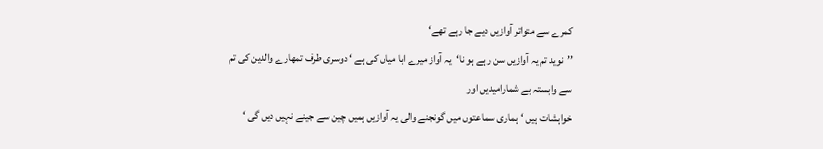کمرے سے متواتر آوازیں دیے جا رہے تھے‘
’’نوید تم یہ آوازیں سن رہے ہو نا‘یہ آواز میرے ابا میاں کی ہے ‘ دوسری طرف تمھارے والدین کی تم سے وابستہ بے شمارامیدیں اور
خواہشات ہیں ‘ہماری سماعتوں میں گونجنے والی یہ آوازیں ہمیں چین سے جینے نہیں دیں گی ‘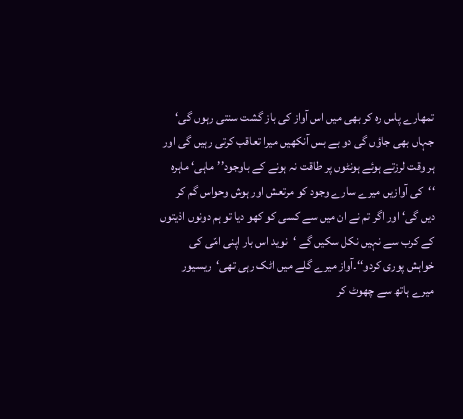تمھارے پاس رہ کر بھی میں اس آواز کی باز گشت سنتی رہوں گی‘ جہاں بھی جاؤں گی دو بے بس آنکھیں میرا تعاقب کرتی رہیں گی اور ہر وقت لرزتے ہوئے ہونٹوں پر طاقت نہ ہونے کے باوجود’’ماہی‘ ماہرہ ‘‘کی آوازیں میرے سارے وجود کو مرتعش اور ہوش وحواس گم کر دیں گی‘ اور اگر تم نے ان میں سے کسی کو کھو دیا تو ہم دونوں اذیتوں کے کرب سے نہیں نکل سکیں گے ‘نوید اس بار اپنی امّی کی خواہش پوری کردو‘‘۔آواز میرے گلے میں اٹک رہی تھی‘ریسیور میرے ہاتھ سے چھوٹ کر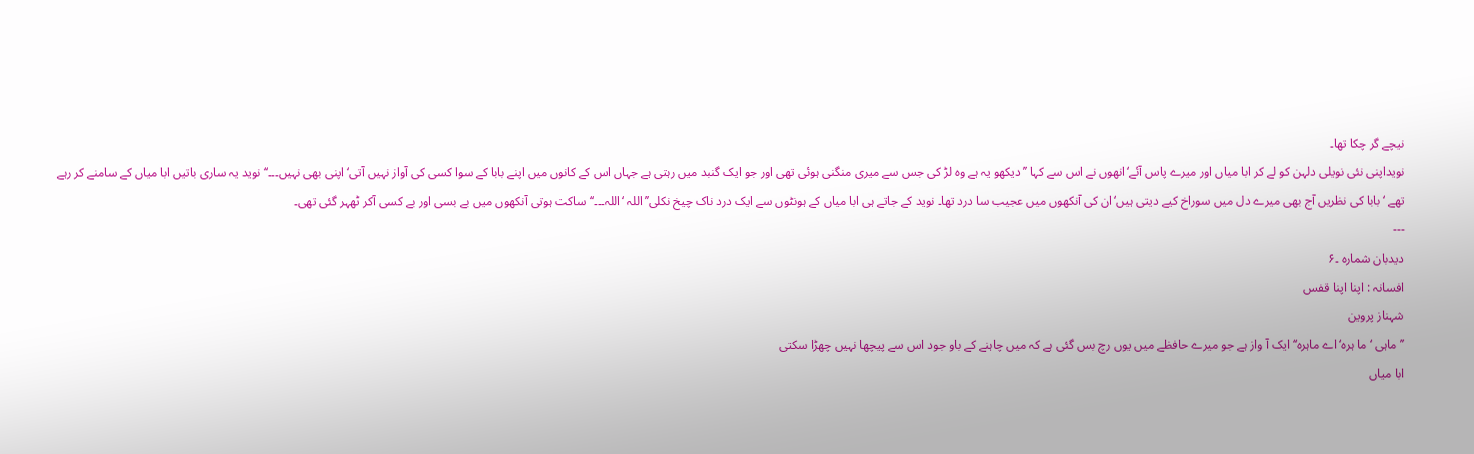نیچے گر چکا تھا۔
نویداپنی نئی نویلی دلہن کو لے کر ابا میاں اور میرے پاس آئے‘انھوں نے اس سے کہا ’’دیکھو یہ ہے وہ لڑ کی جس سے میری منگنی ہوئی تھی اور جو ایک گنبد میں رہتی ہے جہاں اس کے کانوں میں اپنے بابا کے سوا کسی کی آواز نہیں آتی‘ اپنی بھی نہیں۔۔۔‘‘ نوید یہ ساری باتیں ابا میاں کے سامنے کر رہے تھے ‘ بابا کی نظریں آج بھی میرے دل میں سوراخ کیے دیتی ہیں‘ان کی آنکھوں میں عجیب سا درد تھا۔ نوید کے جاتے ہی ابا میاں کے ہونٹوں سے ایک درد ناک چیخ نکلی’’اللہ ‘اللہ۔۔۔‘‘ساکت ہوتی آنکھوں میں بے بسی اور بے کسی آکر ٹھہر گئی تھی۔
---
دیدبان شمارہ ۔۶
افسانہ : اپنا اپنا قفس
شہناز پروین
’’ ماہی ‘ما ہرہ‘ اے ماہرہ‘‘ ایک آ واز ہے جو میرے حافظے میں یوں رچ بس گئی ہے کہ میں چاہنے کے باو جود اس سے پیچھا نہیں چھڑا سکتی
ابا میاں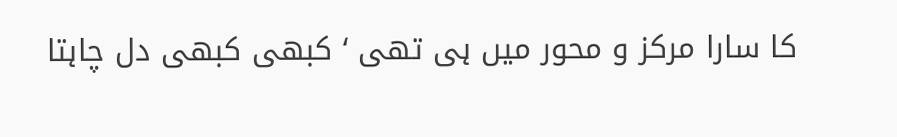کا سارا مرکز و محور میں ہی تھی ‘ کبھی کبھی دل چاہتا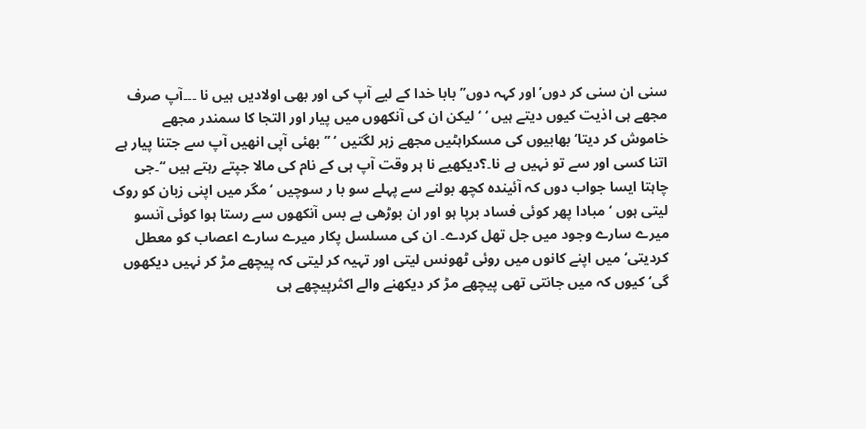سنی ان سنی کر دوں’اور کہہ دوں’’ بابا خدا کے لیے آپ کی اور بھی اولادیں ہیں نا ۔۔۔آپ صرف مجھے ہی اذیت کیوں دیتے ہیں ‘ ‘ لیکن ان کی آنکھوں میں پیار اور التجا کا سمندر مجھے خاموش کر دیتا‘ بھابیوں کی مسکراہٹیں مجھے زہر لگتیں ‘ ’’بھئی آپی انھیں آپ سے جتنا پیار ہے اتنا کسی اور سے تو نہیں ہے نا۔؟دیکھیے نا ہر وقت آپ ہی کے نام کی مالا جپتے رہتے ہیں ‘‘۔جی چاہتا ایسا جواب دوں کہ آئیندہ کچھ بولنے سے پہلے سو با ر سوچیں ‘مگر میں اپنی زبان کو روک لیتی ہوں ‘مبادا پھر کوئی فساد برپا ہو اور ان بوڑھی بے بس آنکھوں سے رستا ہوا کوئی آنسو میرے سارے وجود میں جل تھل کردے۔ ان کی مسلسل پکار میرے سارے اعصاب کو معطل کردیتی‘ میں اپنے کانوں میں روئی ٹھونس لیتی اور تہیہ کر لیتی کہ پیچھے مڑ کر نہیں دیکھوں گی‘کیوں کہ میں جانتی تھی پیچھے مڑ کر دیکھنے والے اکثرپیچھے ہی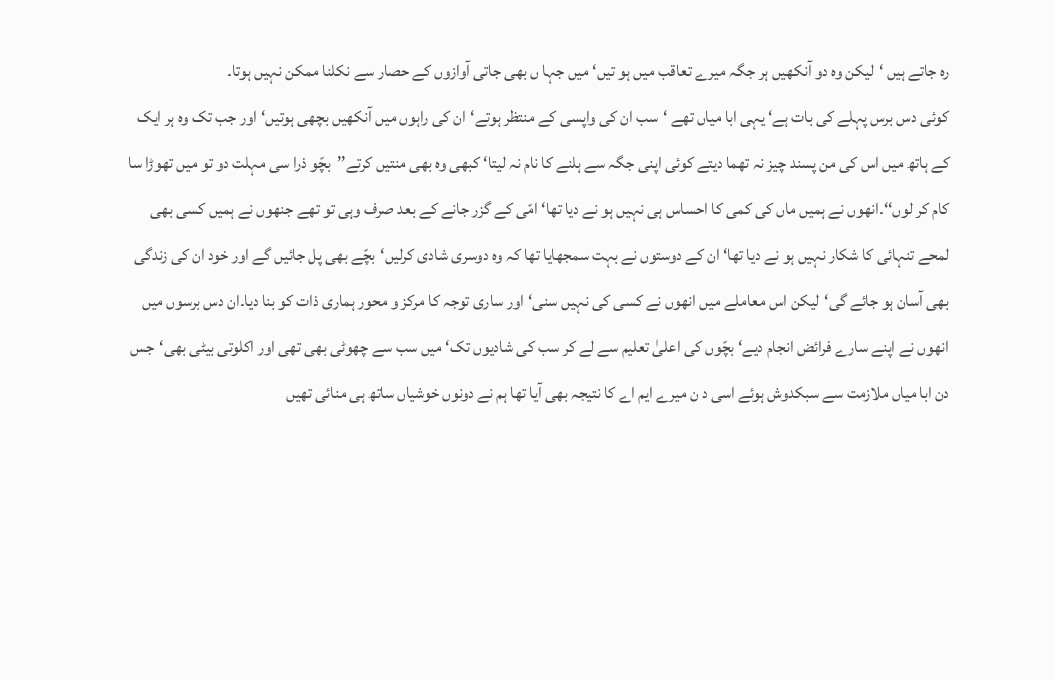رہ جاتے ہیں ‘لیکن وہ دو آنکھیں ہر جگہ میرے تعاقب میں ہو تیں‘ میں جہا ں بھی جاتی آوازوں کے حصار سے نکلنا ممکن نہیں ہوتا۔
کوئی دس برس پہلے کی بات ہے‘ یہی ابا میاں تھے ‘سب ان کی واپسی کے منتظر ہوتے‘ان کی راہوں میں آنکھیں بچھی ہوتیں‘اور جب تک وہ ہر ایک کے ہاتھ میں اس کی من پسند چیز نہ تھما دیتے کوئی اپنی جگہ سے ہلنے کا نام نہ لیتا‘ کبھی وہ بھی منتیں کرتے’’بچّو ذرا سی مہلت دو تو میں تھوڑا سا کام کر لوں‘‘۔انھوں نے ہمیں ماں کی کمی کا احساس ہی نہیں ہو نے دیا تھا‘ امّی کے گزر جانے کے بعد صرف وہی تو تھے جنھوں نے ہمیں کسی بھی لمحے تنہائی کا شکار نہیں ہو نے دیا تھا‘ ان کے دوستوں نے بہت سمجھایا تھا کہ وہ دوسری شادی کرلیں‘بچّے بھی پل جائیں گے اور خود ان کی زندگی بھی آسان ہو جائے گی‘لیکن اس معاملے میں انھوں نے کسی کی نہیں سنی‘اور ساری توجہ کا مرکز و محور ہماری ذات کو بنا دیا۔ان دس برسوں میں انھوں نے اپنے سارے فرائض انجام دیے‘ بچّوں کی اعلیٰ تعلیم سے لے کر سب کی شادیوں تک‘ میں سب سے چھوٹی بھی تھی اور اکلوتی بیٹی بھی‘جس دن ابا میاں ملازمت سے سبکدوش ہوئے اسی د ن میرے ایم اے کا نتیجہ بھی آیا تھا ہم نے دونوں خوشیاں ساتھ ہی منائی تھیں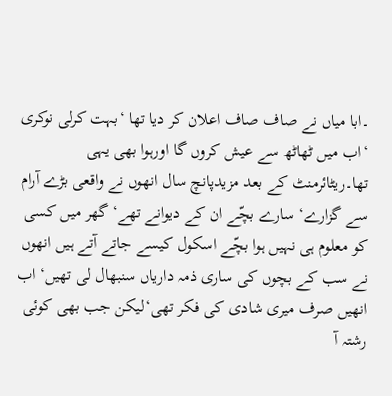۔ابا میاں نے صاف صاف اعلان کر دیا تھا ‘بہت کرلی نوکری ‘اب میں ٹھاٹھ سے عیش کروں گا اورہوا بھی یہی تھا۔ریٹائرمنٹ کے بعد مزیدپانچ سال انھوں نے واقعی بڑے آرام سے گزارے‘ سارے بچّے ان کے دیوانے تھے‘ گھر میں کسی کو معلوم ہی نہیں ہوا بچّے اسکول کیسے جاتے آتے ہیں انھوں نے سب کے بچوں کی ساری ذمہ داریاں سنبھال لی تھیں‘ اب انھیں صرف میری شادی کی فکر تھی‘لیکن جب بھی کوئی رشتہ آ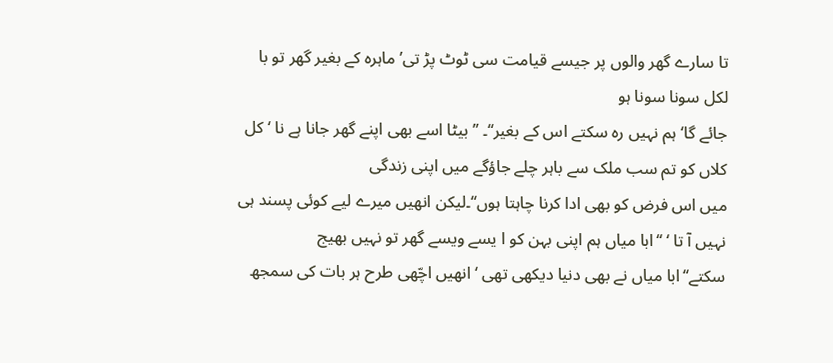تا سارے گھر والوں پر جیسے قیامت سی ٹوٹ پڑ تی’ماہرہ کے بغیر گھر تو با لکل سونا سونا ہو
جائے گا‘ ہم نہیں رہ سکتے اس کے بغیر‘‘۔ ’’بیٹا اسے بھی اپنے گھر جانا ہے نا ‘ کل کلاں کو تم سب ملک سے باہر چلے جاؤگے میں اپنی زندگی
میں اس فرض کو بھی ادا کرنا چاہتا ہوں‘‘۔لیکن انھیں میرے لیے کوئی پسند ہی نہیں آ تا ‘ ‘‘ابا میاں ہم اپنی بہن کو ا یسے ویسے گھر تو نہیں بھیج
سکتے‘‘ابا میاں نے بھی دنیا دیکھی تھی ‘ انھیں اچّھی طرح ہر بات کی سمجھ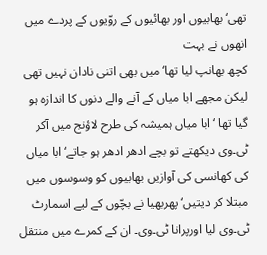تھی‘بھابیوں اور بھائیوں کے روّیوں کے پردے میں انھوں نے بہت
کچھ بھانپ لیا تھا‘میں بھی اتنی نادان نہیں تھی لیکن مجھے ابا میاں کے آنے والے دنوں کا اندازہ ہو گیا تھا ‘ ابا میاں ہمیشہ کی طرح لاؤنج میں آکر ٹی۔وی دیکھتے تو بچے ادھر ادھر ہو جاتے‘ ابا میاں کی کھانسی کی آوازیں بھابیوں کو وسوسوں میں مبتلا کر دیتیں‘ پھربھیا نے بچّوں کے لیے اسمارٹ ٹی۔وی لیا اورپرانا ٹی۔وی۔ ان کے کمرے میں منتقل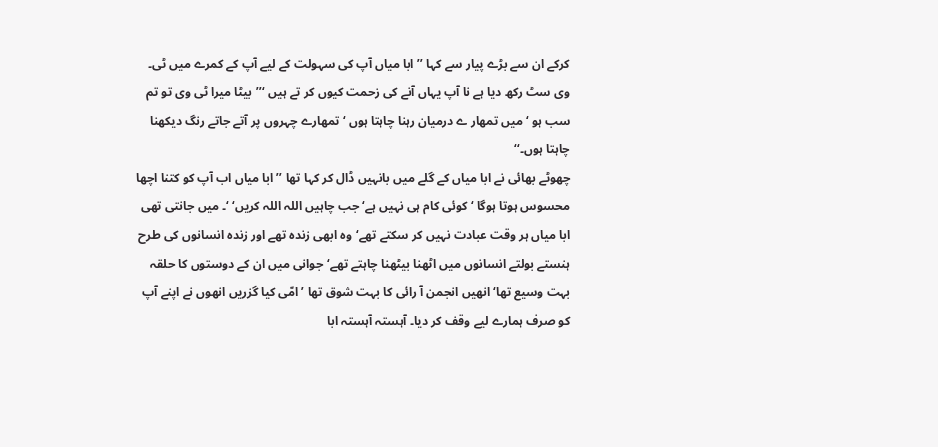کرکے ان سے بڑے پیار سے کہا ’’ ابا میاں آپ کی سہولت کے لیے آپ کے کمرے میں ٹی۔ وی سٹ رکھ دیا ہے نا آپ یہاں آنے کی زحمت کیوں کر تے ہیں ‘’’بیٹا میرا ٹی وی تو تم سب ہو ‘ میں تمھار ے درمیان رہنا چاہتا ہوں ‘تمھارے چہروں پر آتے جاتے رنگ دیکھنا چاہتا ہوں۔‘‘
چھوٹے بھائی نے ابا میاں کے گلے میں بانہیں ڈال کر کہا تھا ’’ ابا میاں اب آپ کو کتنا اچھا محسوس ہوتا ہوگا ‘ کوئی کام ہی نہیں ہے‘ جب چاہیں اللہ اللہ کریں‘ ‘۔ میں جانتی تھی ابا میاں ہر وقت عبادت نہیں کر سکتے تھے‘وہ ابھی زندہ تھے اور زندہ انسانوں کی طرح ہنستے بولتے انسانوں میں اٹھنا بیٹھنا چاہتے تھے‘جوانی میں ان کے دوستوں کا حلقہ بہت وسیع تھا‘ انھیں انجمن آ رائی کا بہت شوق تھا ’ امّی کیا گزریں انھوں نے اپنے آپ کو صرف ہمارے لیے وقف کر دیا۔ آہستہ آہستہ ابا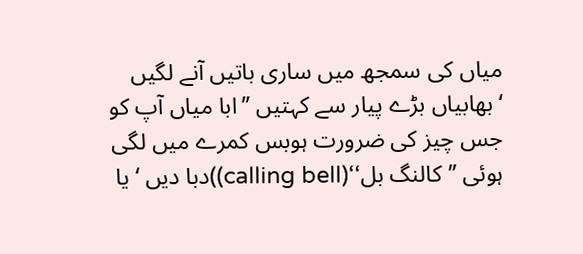میاں کی سمجھ میں ساری باتیں آنے لگیں ‘بھابیاں بڑے پیار سے کہتیں ’’ابا میاں آپ کو جس چیز کی ضرورت ہوبس کمرے میں لگی ہوئی ’’کالنگ بل‘‘(calling bell))دبا دیں ‘ یا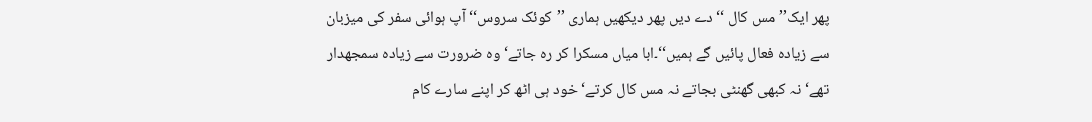پھر ایک’’ مس کال ‘‘ دے دیں پھر دیکھیں ہماری ’’کوئک سروس‘‘آپ ہوائی سفر کی میزبان سے زیادہ فعال پائیں گے ہمیں‘‘۔ابا میاں مسکرا کر رہ جاتے‘ وہ ضرورت سے زیادہ سمجھدار تھے‘ نہ کبھی گھنٹی بجاتے نہ مس کال کرتے‘ خود ہی اٹھ کر اپنے سارے کام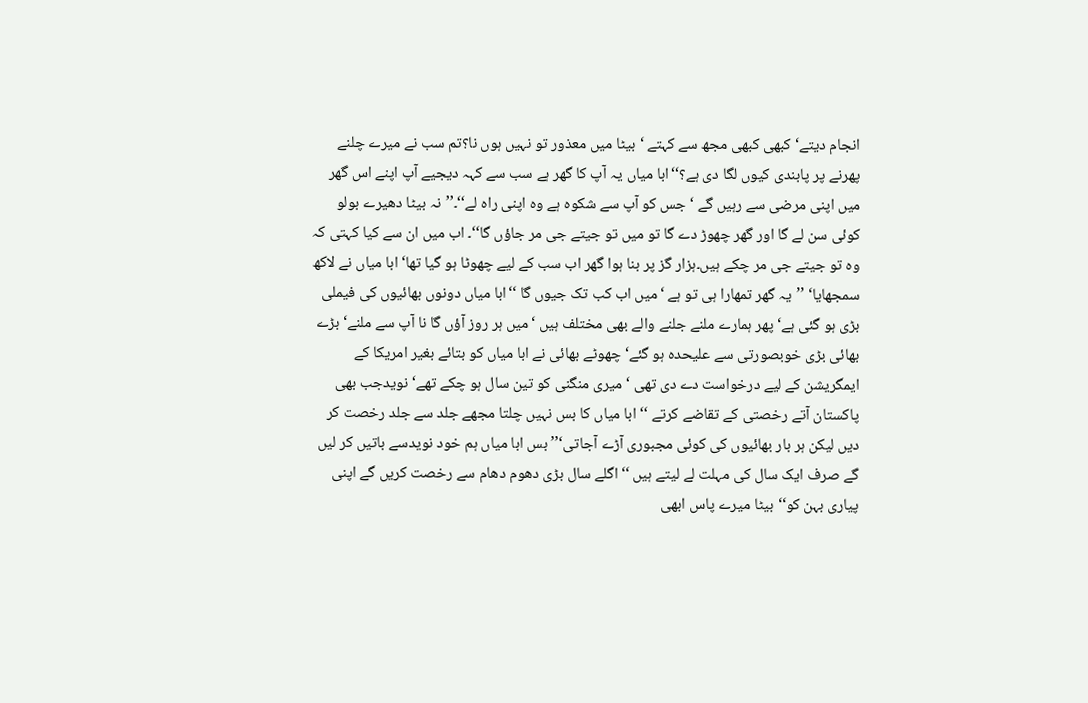انجام دیتے‘کبھی کبھی مجھ سے کہتے ‘بیٹا میں معذور تو نہیں ہوں نا؟تم سب نے میرے چلنے پھرنے پر پابندی کیوں لگا دی ہے؟‘‘ابا میاں یہ آپ کا گھر ہے سب سے کہہ دیجیے آپ اپنے اس گھر میں اپنی مرضی سے رہیں گے ‘ جس کو آپ سے شکوہ ہے وہ اپنی راہ لے‘‘۔’’نہ بیٹا دھیرے بولو کوئی سن لے گا اور گھر چھوڑ دے گا تو میں تو جیتے جی مر جاؤں گا‘‘۔ اب میں ان سے کیا کہتی کہ وہ تو جیتے جی مر چکے ہیں۔ہزار گز پر بنا ہوا گھر اب سب کے لیے چھوٹا ہو گیا تھا‘ ابا میاں نے لاکھ سمجھایا‘ ’’یہ گھر تمھارا ہی تو ہے ‘میں اب کب تک جیوں گا ‘‘ابا میاں دونوں بھائیوں کی فیملی بڑی ہو گئی ہے‘ پھر ہمارے ملنے جلنے والے بھی مختلف ہیں ‘میں ہر روز آؤں گا نا آپ سے ملنے‘ بڑے بھائی بڑی خوبصورتی سے علیحدہ ہو گئے‘ چھوٹے بھائی نے ابا میاں کو بتائے بغیر امریکا کے ایمگریشن کے لیے درخواست دے دی تھی ‘ میری منگنی کو تین سال ہو چکے تھے‘ نویدجب بھی پاکستان آتے رخصتی کے تقاضے کرتے ‘‘ ابا میاں کا بس نہیں چلتا مجھے جلد سے جلد رخصت کر دیں لیکن ہر بار بھائیوں کی کوئی مجبوری آڑے آجاتی‘’’ بس ابا میاں ہم خود نویدسے باتیں کر لیں گے صرف ایک سال کی مہلت لے لیتے ہیں ‘‘اگلے سال بڑی دھوم دھام سے رخصت کریں گے اپنی
پیاری بہن کو‘‘بیٹا میرے پاس ابھی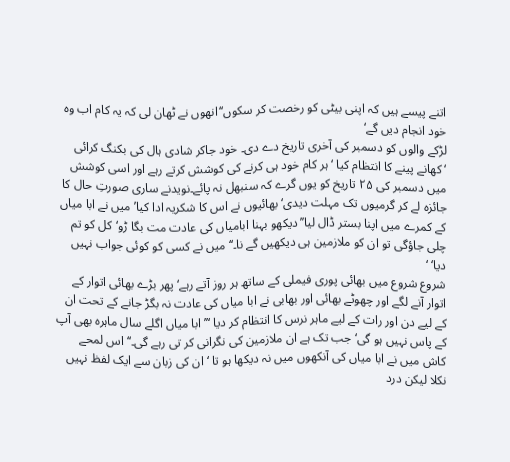اتنے پیسے ہیں کہ اپنی بیٹی کو رخصت کر سکوں‘‘انھوں نے ٹھان لی کہ یہ کام اب وہ خود انجام دیں گے‘
لڑکے والوں کو دسمبر کی آخری تاریخ دے دی۔ خود جاکر شادی ہال کی بکنگ کرائی ‘کھانے پینے کا انتظام کیا ‘ ہر کام خود ہی کرنے کی کوشش کرتے رہے اور اسی کوشش میں دسمبر کی ۲۵ تاریخ کو یوں گرے کہ سنبھل نہ پائے۔نویدنے ساری صورتِ حال کا جائزہ لے کر گرمیوں تک مہلت دیدی‘ بھائیوں نے اس کا شکریہ ادا کیا’ میں نے ابا میاں کے کمرے میں اپنا بستر ڈال لیا’’دیکھو بہنا ابامیاں کی عادت مت بگا ڑو‘کل کو تم چلی جاؤگی تو ان کو ملازمین ہی دیکھیں گے نا۔‘‘میں نے کسی کو کوئی جواب نہیں دیا‘ ‘
شروع شروع میں بھائی پوری فیملی کے ساتھ ہر روز آتے رہے‘ پھر بڑے بھائی اتوار کے اتوار آنے لگے اور چھوٹے بھائی اور بھابی نے ابا میاں کی عادت نہ بگڑ جانے کے تحت ان کے لیے دن اور رات کے لیے ماہر نرس کا انتظام کر دیا ‘’’ابا میاں اگلے سال ماہرہ بھی آپ کے پاس نہیں ہو گی‘ جب تک ہے ان ملازمین کی نگرانی کر تی رہے گی۔‘‘اس لمحے کاش میں نے ابا میاں کی آنکھوں میں نہ دیکھا ہو تا ‘ ان کی زبان سے ایک لفظ نہیں نکلا لیکن درد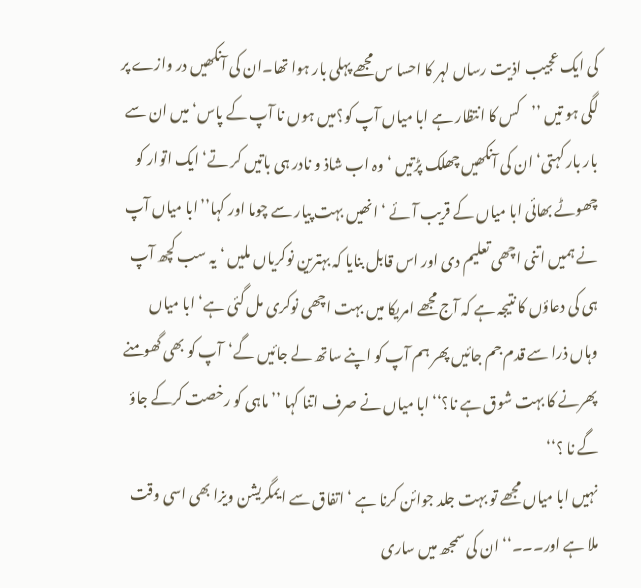کی ایک عجیب اذیت رساں لہر کا احسا س مجھے پہلی بار ہوا تھا۔ان کی آنکھیں در وازے پر لگی ہو تیں ’’کس کا انتظار ہے ابا میاں آپ کو؟میں ہوں نا آپ کے پاس‘ میں ان سے بار بار کہتی‘ ان کی آنکھیں چھلک پڑتیں ‘وہ اب شاذ و نادر ہی باتیں کر تے‘ ایک اتوار کو چھوٹے بھائی ابا میاں کے قریب آئے ‘ انھیں بہت پیار سے چوما اور کہا’’ابا میاں آپ نے ہمیں اتنی اچھی تعلیم دی اور اس قابل بنایا کہ بہترین نوکریاں ملیں ‘ یہ سب کچھ آپ ہی کی دعاؤں کا نتیجہ ہے کہ آج مجھے امریکا میں بہت اچھی نوکری مل گئی ہے‘ ابا میاں وہاں ذرا سے قدم جم جائیں پھر ہم آپ کو اپنے ساتھ لے جائیں گے‘آپ کو بھی گھومنے پھرنے کا بہت شوق ہے نا؟‘‘ابا میاں نے صرف اتنا کہا ’’ماہی کو رخصت کرکے جاؤ گے نا ؟‘‘
نہیں ابا میاں مجھے تو بہت جلد جوائن کرنا ہے ‘ اتفاق سے ایمگریشن ویزا بھی اسی وقت ملا ہے اور۔۔۔‘‘ ان کی سمجھ میں ساری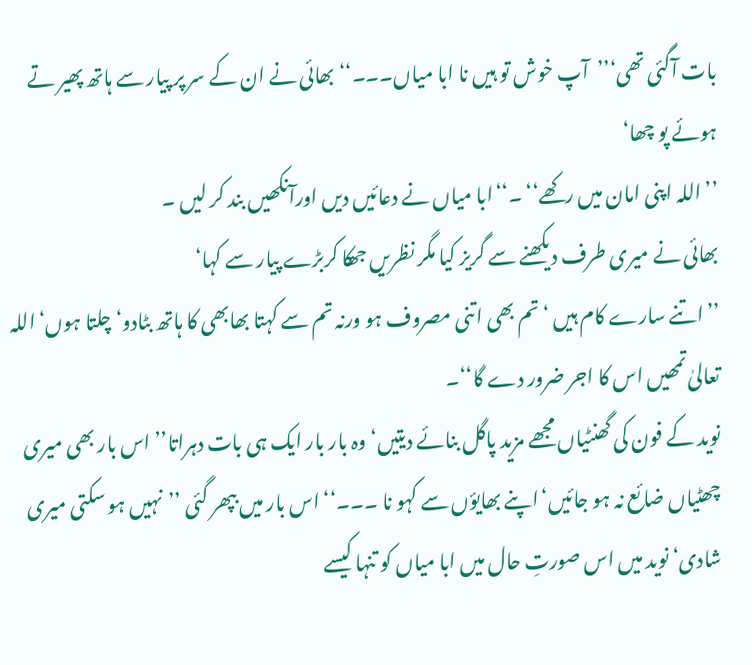بات آگئی تھی‘’’آپ خوش تو ہیں نا ابا میاں۔۔۔‘‘بھائی نے ان کے سر پر پیار سے ہاتھ پھیر تے ہوئے پو چھا‘
’’اللہ اپنی امان میں رکھے‘‘ ۔‘‘ابا میاں نے دعائیں دیں اورآنکھیں بند کر لیں ۔
بھائی نے میری طرف دیکھنے سے گریز کیا مگر نظریں جھکا کربڑے پیار سے کہا‘
’’اتنے سارے کام ہیں ‘ تم بھی اتنی مصروف ہو ورنہ تم سے کہتا بھابھی کا ہاتھ بٹادو‘ چلتا ہوں‘اللہ تعالیٰ تمھیں اس کا اجر ضرور دے گا‘‘۔
نوید کے فون کی گھنٹیاں مجھے مزید پاگل بنائے دیتیں‘وہ بار بار ایک ہی بات دہراتا’’ اس بار بھی میری چھٹیاں ضائع نہ ہو جائیں‘اپنے بھایؤں سے کہو نا ۔۔۔‘‘ اس بار میں بپھر گئی ’’نہیں ہو سکتی میری شادی‘ نوید میں اس صورتِ حال میں ابا میاں کو تنہا کیسے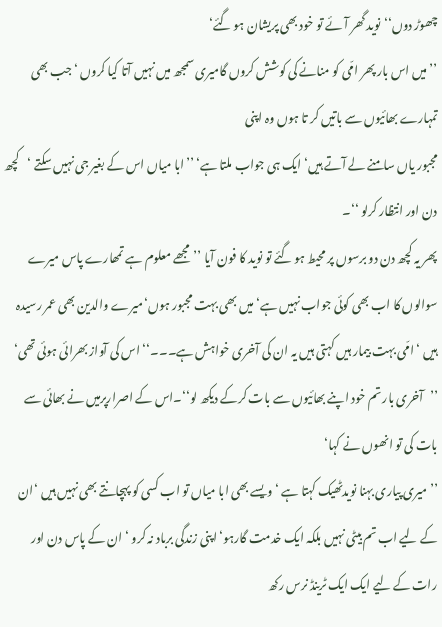چھوڑ دوں‘‘نوید گھر آئے تو خود بھی پریشان ہو گئے‘
’’میں اس بار پھر امّی کو منانے کی کوشش کروں گامیری سمجھ میں نہیں آتا کیا کروں ‘جب بھی تمہارے بھائیوں سے باتیں کر تا ہوں وہ اپنی
مجبور یاں سامنے لے آتے ہیں‘ایک ہی جواب ملتا ہے‘ ’’ابا میاں اس کے بغیر جی نہیں سکتے ‘کچھ دن اور انتظار کرلو ‘‘۔
پھر یہ کچھ دن دو برسوں پر محیط ہو گئے تو نوید کا فون آیا ’’مجھے معلوم ہے تمھارے پاس میرے سوالوں کا اب بھی کوئی جواب نہیں ہے‘میں بھی بہت مجبور ہوں‘میرے والدین بھی عمر رسیدہ ہیں ‘ امّی بہت بیمار ہیں کہتی ہیں یہ ان کی آخری خواہش ہے۔۔۔‘‘ اس کی آواز بھرائی ہوئی تھی‘
’’آخری بار تم خود اپنے بھائیوں سے بات کرکے دیکھ لو‘‘۔اس کے اصرارپرمیں نے بھائی سے بات کی تو انھوں نے کہا‘
’’ میری پیاری بہنا نویدٹھیک کہتا ہے ‘ ویسے بھی ابا میاں تو اب کسی کو پہچانتے بھی نہیں ہیں ‘ان کے لیے اب تم بیٹی نہیں بلکہ ایک خدمت گارہو‘ اپنی زندگی برباد نہ کرو ‘ ان کے پاس دن اور رات کے لیے ایک ایک ٹرینڈ نرس رکھ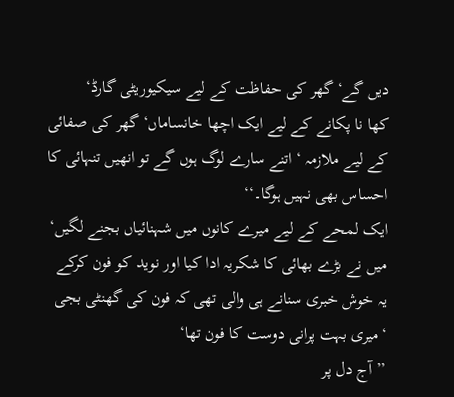دیں گے‘گھر کی حفاظت کے لیے سیکیوریٹی گارڈ‘
کھا نا پکانے کے لیے ایک اچھا خانساماں‘گھر کی صفائی کے لیے ملازمہ ‘ اتنے سارے لوگ ہوں گے تو انھیں تنہائی کا احساس بھی نہیں ہوگا۔‘‘
ایک لمحے کے لیے میرے کانوں میں شہنائیاں بجنے لگیں‘ میں نے بڑے بھائی کا شکریہ ادا کیا اور نوید کو فون کرکے یہ خوش خبری سنانے ہی والی تھی کہ فون کی گھنٹی بجی ‘میری بہت پرانی دوست کا فون تھا‘
’’آج دل پر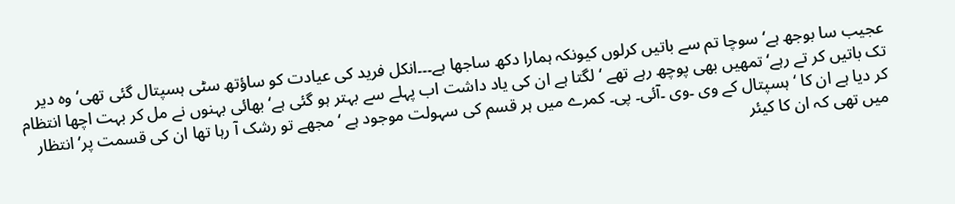عجیب سا بوجھ ہے‘سوچا تم سے باتیں کرلوں کیونکہ ہمارا دکھ ساجھا ہے۔۔۔انکل فرید کی عیادت کو ساؤتھ سٹی ہسپتال گئی تھی‘وہ دیر تک باتیں کر تے رہے‘ تمھیں بھی پوچھ رہے تھے ‘ لگتا ہے ان کی یاد داشت اب پہلے سے بہتر ہو گئی ہے‘ بھائی بہنوں نے مل کر بہت اچھا انتظام کر دیا ہے ان کا ‘ ہسپتال کے وی ۔وی ۔آئی۔ پی۔ کمرے میں ہر قسم کی سہولت موجود ہے ‘ مجھے تو رشک آ رہا تھا ان کی قسمت پر‘ انتظار میں تھی کہ ان کا کیئر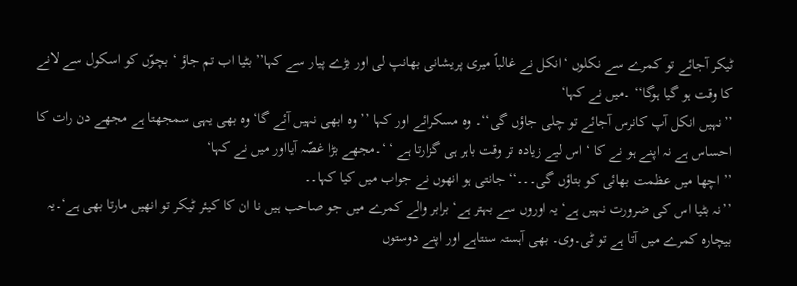ٹیکر آجائے تو کمرے سے نکلوں ‘انکل نے غالباً میری پریشانی بھانپ لی اور بڑے پیار سے کہا’’بٹیا اب تم جاؤ ‘ بچوّں کو اسکول سے لانے کا وقت ہو گیا ہوگا‘‘ ۔میں نے کہا‘
’’نہیں انکل آپ کانرس آجائے تو چلی جاؤں گی‘‘۔ وہ مسکرائے اور کہا ’’وہ ابھی نہیں آئے گا‘ وہ بھی یہی سمجھتا ہے مجھے دن رات کا احساس ہے نہ اپنے ہو نے کا ‘ اس لیے زیادہ تر وقت باہر ہی گزارتا ہے ‘ ‘۔مجھے بڑا غصّہ آیااور میں نے کہا‘
’’ اچھا میں عظمت بھائی کو بتاؤں گی۔۔۔‘‘جانتی ہو انھوں نے جواب میں کیا کہا۔۔
’’نہ بٹیا اس کی ضرورت نہیں ہے‘ یہ اوروں سے بہتر ہے‘ برابر والے کمرے میں جو صاحب ہیں نا ان کا کیئر ٹیکر تو انھیں مارتا بھی ہے‘۔یہ بیچارہ کمرے میں آتا ہے تو ٹی۔وی۔ بھی آہستہ سنتاہے اور اپنے دوستوں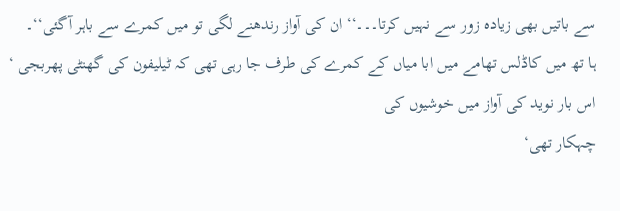سے باتیں بھی زیادہ زور سے نہیں کرتا۔۔۔‘‘ ان کی آواز رندھنے لگی تو میں کمرے سے باہر آگئی‘‘۔
ہا تھ میں کاڈلس تھامے میں ابا میاں کے کمرے کی طرف جا رہی تھی کہ ٹیلیفون کی گھنٹی پھربجی ‘ اس بار نوید کی آواز میں خوشیوں کی
چہکار تھی‘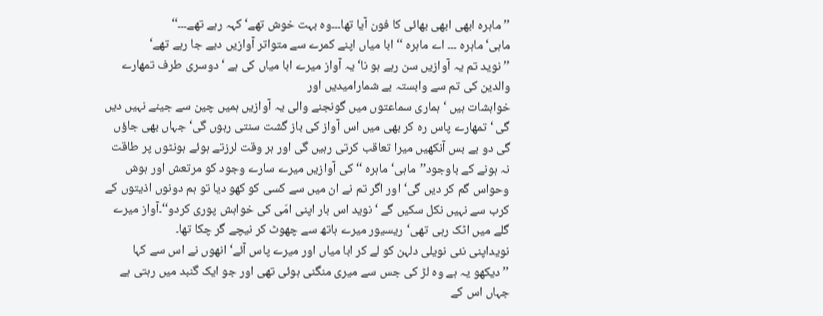’’ماہرہ ابھی ابھی بھائی کا فون آیا تھا۔۔۔وہ بہت خوش تھے‘ کہہ رہے تھے۔۔۔‘‘
ماہی‘ ماہرہ ۔۔۔ اے ماہرہ ‘‘ ابا میاں اپنے کمرے سے متواتر آوازیں دیے جا رہے تھے‘
’’نوید تم یہ آوازیں سن رہے ہو نا‘یہ آواز میرے ابا میاں کی ہے ‘ دوسری طرف تمھارے والدین کی تم سے وابستہ بے شمارامیدیں اور
خواہشات ہیں ‘ہماری سماعتوں میں گونجنے والی یہ آوازیں ہمیں چین سے جینے نہیں دیں گی ‘ تمھارے پاس رہ کر بھی میں اس آواز کی باز گشت سنتی رہوں گی‘ جہاں بھی جاؤں گی دو بے بس آنکھیں میرا تعاقب کرتی رہیں گی اور ہر وقت لرزتے ہوئے ہونٹوں پر طاقت نہ ہونے کے باوجود’’ماہی‘ ماہرہ ‘‘کی آوازیں میرے سارے وجود کو مرتعش اور ہوش وحواس گم کر دیں گی‘ اور اگر تم نے ان میں سے کسی کو کھو دیا تو ہم دونوں اذیتوں کے کرب سے نہیں نکل سکیں گے ‘نوید اس بار اپنی امّی کی خواہش پوری کردو‘‘۔آواز میرے گلے میں اٹک رہی تھی‘ریسیور میرے ہاتھ سے چھوٹ کر نیچے گر چکا تھا۔
نویداپنی نئی نویلی دلہن کو لے کر ابا میاں اور میرے پاس آئے‘انھوں نے اس سے کہا ’’دیکھو یہ ہے وہ لڑ کی جس سے میری منگنی ہوئی تھی اور جو ایک گنبد میں رہتی ہے جہاں اس کے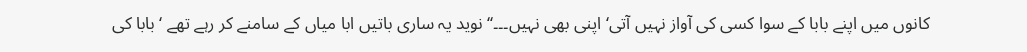کانوں میں اپنے بابا کے سوا کسی کی آواز نہیں آتی‘ اپنی بھی نہیں۔۔۔‘‘ نوید یہ ساری باتیں ابا میاں کے سامنے کر رہے تھے ‘ بابا کی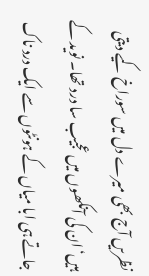نظریں آج بھی میرے دل میں سوراخ کیے دیتی ہیں‘ان کی آنکھوں میں عجیب سا درد تھا۔ نوید کے جاتے ہی ابا میاں کے ہونٹوں سے ایک درد ناک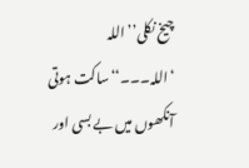چیخ نکلی’’اللہ ‘اللہ۔۔۔‘‘ساکت ہوتی آنکھوں میں بے بسی اور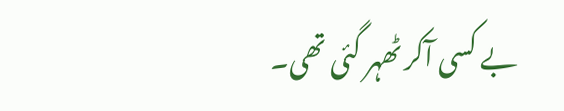بے کسی آکر ٹھہر گئی تھی۔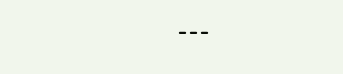---